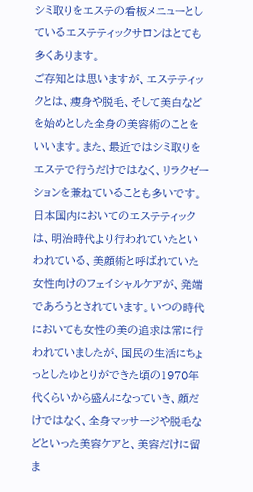シミ取りをエステの看板メニューとしているエステティックサロンはとても多くあります。
ご存知とは思いますが、エステティックとは、痩身や脱毛、そして美白などを始めとした全身の美容術のことをいいます。また、最近ではシミ取りをエステで行うだけではなく、リラクゼーションを兼ねていることも多いです。
日本国内においてのエステティックは、明治時代より行われていたといわれている、美顔術と呼ばれていた女性向けのフェイシャルケアが、発端であろうとされています。いつの時代においても女性の美の追求は常に行われていましたが、国民の生活にちょっとしたゆとりができた頃の1970年代くらいから盛んになっていき、顔だけではなく、全身マッサージや脱毛などといった美容ケアと、美容だけに留ま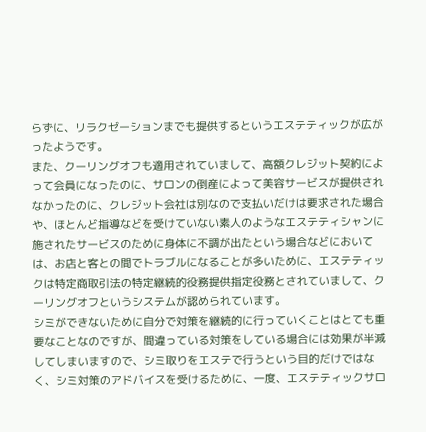らずに、リラクゼーションまでも提供するというエステティックが広がったようです。
また、クーリングオフも適用されていまして、高額クレジット契約によって会員になったのに、サロンの倒産によって美容サービスが提供されなかったのに、クレジット会社は別なので支払いだけは要求された場合や、ほとんど指導などを受けていない素人のようなエステティシャンに施されたサービスのために身体に不調が出たという場合などにおいては、お店と客との間でトラブルになることが多いために、エステティックは特定商取引法の特定継続的役務提供指定役務とされていまして、クーリングオフというシステムが認められています。
シミができないために自分で対策を継続的に行っていくことはとても重要なことなのですが、間違っている対策をしている場合には効果が半減してしまいますので、シミ取りをエステで行うという目的だけではなく、シミ対策のアドバイスを受けるために、一度、エステティックサロ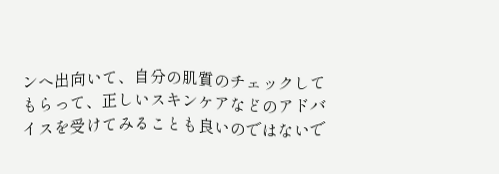ンへ出向いて、自分の肌質のチェックしてもらって、正しいスキンケアなどのアドバイスを受けてみることも良いのではないで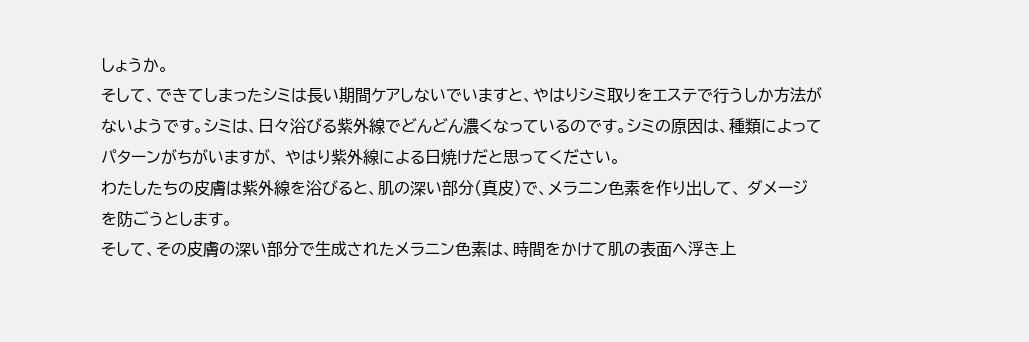しょうか。
そして、できてしまったシミは長い期間ケアしないでいますと、やはりシミ取りをエステで行うしか方法がないようです。シミは、日々浴びる紫外線でどんどん濃くなっているのです。シミの原因は、種類によってパターンがちがいますが、 やはり紫外線による日焼けだと思ってください。
わたしたちの皮膚は紫外線を浴びると、肌の深い部分(真皮)で、メラニン色素を作り出して、 ダメージを防ごうとします。
そして、その皮膚の深い部分で生成されたメラニン色素は、時間をかけて肌の表面へ浮き上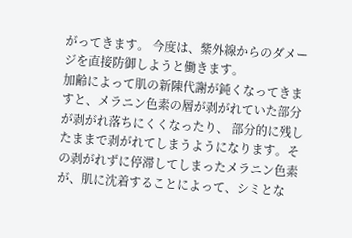がってきます。 今度は、紫外線からのダメージを直接防御しようと働きます。
加齢によって肌の新陳代謝が鈍くなってきますと、メラニン色素の層が剥がれていた部分が剥がれ落ちにくくなったり、 部分的に残したままで剥がれてしまうようになります。その剥がれずに停滞してしまったメラニン色素が、肌に沈着することによって、シミとな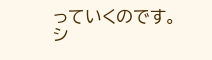っていくのです。
シ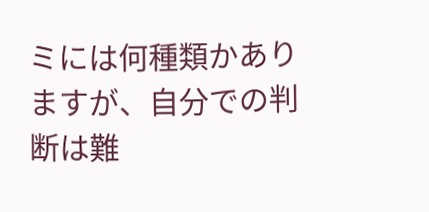ミには何種類かありますが、自分での判断は難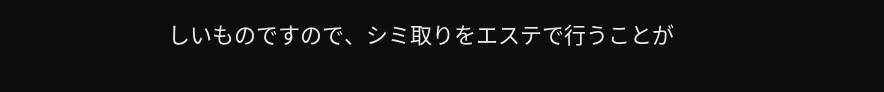しいものですので、シミ取りをエステで行うことが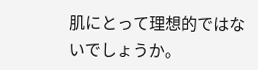肌にとって理想的ではないでしょうか。